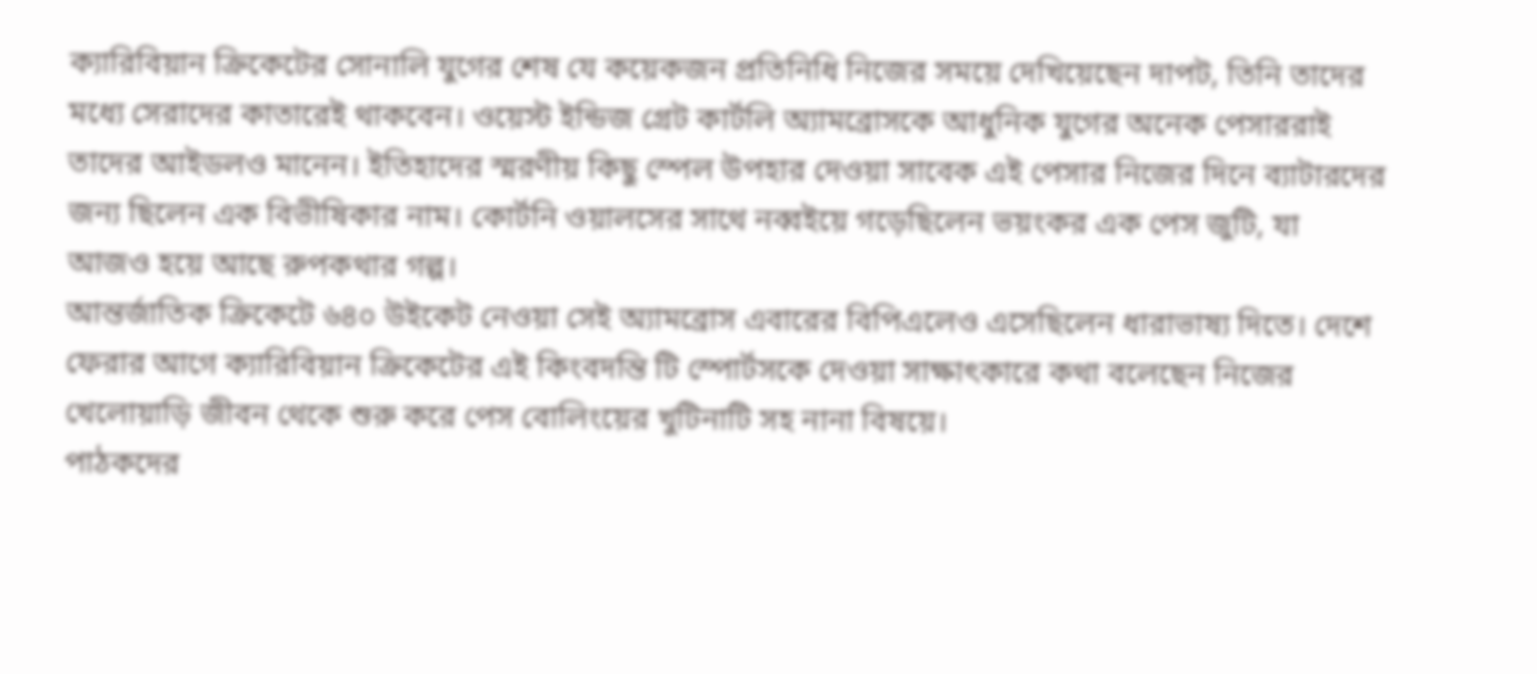ক্যারিবিয়ান ক্রিকেটের সোনালি যুগের শেষ যে কয়েকজন প্রতিনিধি নিজের সময়ে দেখিয়েছেন দাপট, তিনি তাদের মধ্যে সেরাদের কাতারেই থাকবেন। ওয়েস্ট ইন্ডিজ গ্রেট কার্টলি অ্যামব্রোসকে আধুনিক যুগের অনেক পেসাররাই তাদের আইডলও মানেন। ইতিহাদের স্মরণীয় কিছু স্পেল উপহার দেওয়া সাবেক এই পেসার নিজের দিনে ব্যাটারদের জন্য ছিলেন এক বিভীষিকার নাম। কোর্টনি ওয়ালসের সাথে নব্বইয়ে গড়েছিলেন ভয়ংকর এক পেস জুটি, যা আজও হয়ে আছে রুপকথার গল্প।
আন্তর্জাতিক ক্রিকেটে ৬৪০ উইকেট নেওয়া সেই অ্যামব্রোস এবারের বিপিএলেও এসেছিলেন ধারাভাষ্য দিতে। দেশে ফেরার আগে ক্যারিবিয়ান ক্রিকেটের এই কিংবদন্তি টি স্পোর্টসকে দেওয়া সাক্ষাৎকারে কথা বলেছেন নিজের খেলোয়াড়ি জীবন থেকে শুরু করে পেস বোলিংয়ের খুটিনাটি সহ নানা বিষয়ে।
পাঠকদের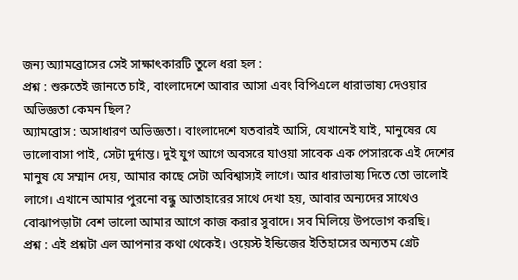জন্য অ্যামব্রোসের সেই সাক্ষাৎকারটি তুলে ধরা হল :
প্রশ্ন : শুরুতেই জানতে চাই, বাংলাদেশে আবার আসা এবং বিপিএলে ধারাভাষ্য দেওয়ার অভিজ্ঞতা কেমন ছিল?
অ্যামব্রোস : অসাধারণ অভিজ্ঞতা। বাংলাদেশে যতবারই আসি, যেখানেই যাই, মানুষের যে ভালোবাসা পাই, সেটা দুর্দান্ত। দুই যুগ আগে অবসরে যাওয়া সাবেক এক পেসারকে এই দেশের মানুষ যে সম্মান দেয়, আমার কাছে সেটা অবিশ্বাস্যই লাগে। আর ধারাভাষ্য দিতে তো ভালোই লাগে। এখানে আমার পুরনো বন্ধু আতাহারের সাথে দেখা হয়, আবার অন্যদের সাথেও বোঝাপড়াটা বেশ ভালো আমার আগে কাজ করার সুবাদে। সব মিলিয়ে উপভোগ করছি।
প্রশ্ন : এই প্রশ্নটা এল আপনার কথা থেকেই। ওয়েস্ট ইন্ডিজের ইতিহাসের অন্যতম গ্রেট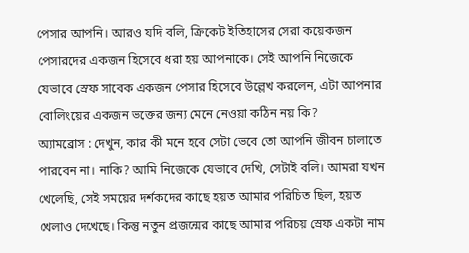পেসার আপনি। আরও যদি বলি, ক্রিকেট ইতিহাসের সেরা কয়েকজন পেসারদের একজন হিসেবে ধরা হয় আপনাকে। সেই আপনি নিজেকে যেভাবে স্রেফ সাবেক একজন পেসার হিসেবে উল্লেখ করলেন, এটা আপনার বোলিংয়ের একজন ভক্তের জন্য মেনে নেওয়া কঠিন নয় কি?
অ্যামব্রোস : দেখুন, কার কী মনে হবে সেটা ভেবে তো আপনি জীবন চালাতে পারবেন না। নাকি? আমি নিজেকে যেভাবে দেখি, সেটাই বলি। আমরা যখন খেলেছি, সেই সময়ের দর্শকদের কাছে হয়ত আমার পরিচিত ছিল, হয়ত খেলাও দেখেছে। কিন্তু নতুন প্রজন্মের কাছে আমার পরিচয় স্রেফ একটা নাম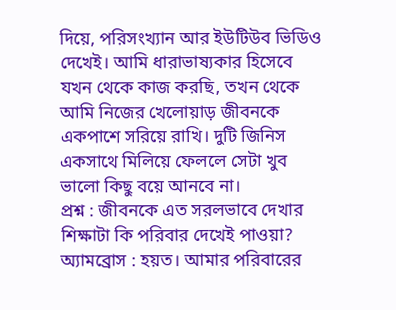দিয়ে, পরিসংখ্যান আর ইউটিউব ভিডিও দেখেই। আমি ধারাভাষ্যকার হিসেবে যখন থেকে কাজ করছি, তখন থেকে আমি নিজের খেলোয়াড় জীবনকে একপাশে সরিয়ে রাখি। দুটি জিনিস একসাথে মিলিয়ে ফেললে সেটা খুব ভালো কিছু বয়ে আনবে না।
প্রশ্ন : জীবনকে এত সরলভাবে দেখার শিক্ষাটা কি পরিবার দেখেই পাওয়া?
অ্যামব্রোস : হয়ত। আমার পরিবারের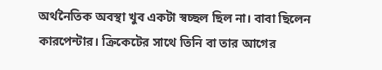অর্থনৈতিক অবস্থা খুব একটা স্বচ্ছল ছিল না। বাবা ছিলেন কারপেন্টার। ক্রিকেটের সাথে তিনি বা তার আগের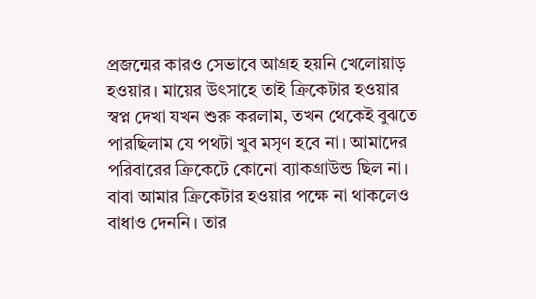প্রজন্মের কারও সেভাবে আগ্রহ হয়নি খেলোয়াড় হওয়ার। মায়ের উৎসাহে তাই ক্রিকেটার হওয়ার স্বপ্ন দেখা যখন শুরু করলাম, তখন থেকেই বুঝতে পারছিলাম যে পথটা খুব মসৃণ হবে না। আমাদের পরিবারের ক্রিকেটে কোনো ব্যাকগ্রাউন্ড ছিল না। বাবা আমার ক্রিকেটার হওয়ার পক্ষে না থাকলেও বাধাও দেননি। তার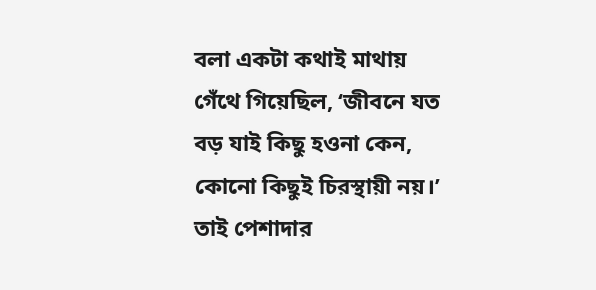বলা একটা কথাই মাথায় গেঁথে গিয়েছিল, ‘জীবনে যত বড় যাই কিছু হওনা কেন, কোনো কিছুই চিরস্থায়ী নয়।’ তাই পেশাদার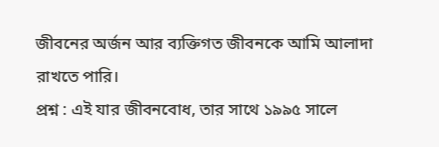জীবনের অর্জন আর ব্যক্তিগত জীবনকে আমি আলাদা রাখতে পারি।
প্রশ্ন : এই যার জীবনবোধ, তার সাথে ১৯৯৫ সালে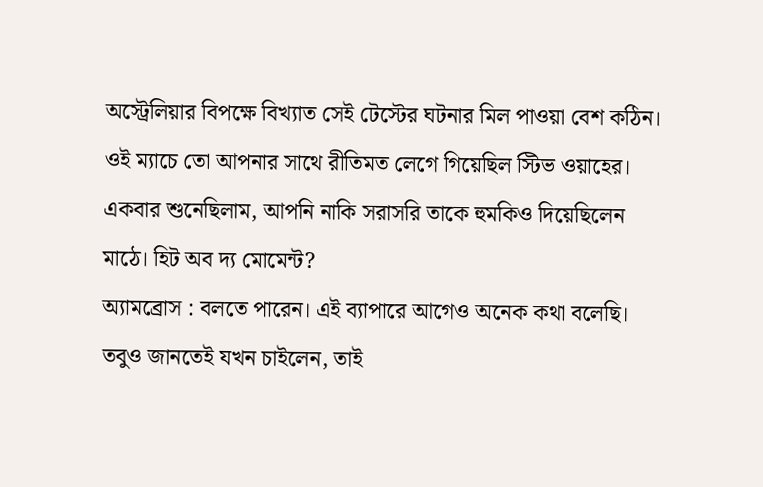অস্ট্রেলিয়ার বিপক্ষে বিখ্যাত সেই টেস্টের ঘটনার মিল পাওয়া বেশ কঠিন। ওই ম্যাচে তো আপনার সাথে রীতিমত লেগে গিয়েছিল স্টিভ ওয়াহের। একবার শুনেছিলাম, আপনি নাকি সরাসরি তাকে হুমকিও দিয়েছিলেন মাঠে। হিট অব দ্য মোমেন্ট?
অ্যামব্রোস : বলতে পারেন। এই ব্যাপারে আগেও অনেক কথা বলেছি। তবুও জানতেই যখন চাইলেন, তাই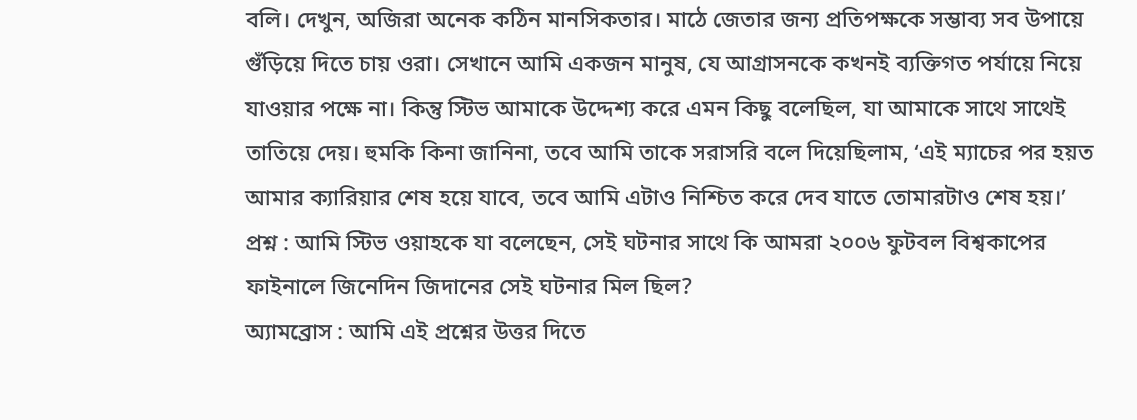বলি। দেখুন, অজিরা অনেক কঠিন মানসিকতার। মাঠে জেতার জন্য প্রতিপক্ষকে সম্ভাব্য সব উপায়ে গুঁড়িয়ে দিতে চায় ওরা। সেখানে আমি একজন মানুষ, যে আগ্রাসনকে কখনই ব্যক্তিগত পর্যায়ে নিয়ে যাওয়ার পক্ষে না। কিন্তু স্টিভ আমাকে উদ্দেশ্য করে এমন কিছু বলেছিল, যা আমাকে সাথে সাথেই তাতিয়ে দেয়। হুমকি কিনা জানিনা, তবে আমি তাকে সরাসরি বলে দিয়েছিলাম, ‘এই ম্যাচের পর হয়ত আমার ক্যারিয়ার শেষ হয়ে যাবে, তবে আমি এটাও নিশ্চিত করে দেব যাতে তোমারটাও শেষ হয়।’
প্রশ্ন : আমি স্টিভ ওয়াহকে যা বলেছেন, সেই ঘটনার সাথে কি আমরা ২০০৬ ফুটবল বিশ্বকাপের ফাইনালে জিনেদিন জিদানের সেই ঘটনার মিল ছিল?
অ্যামব্রোস : আমি এই প্রশ্নের উত্তর দিতে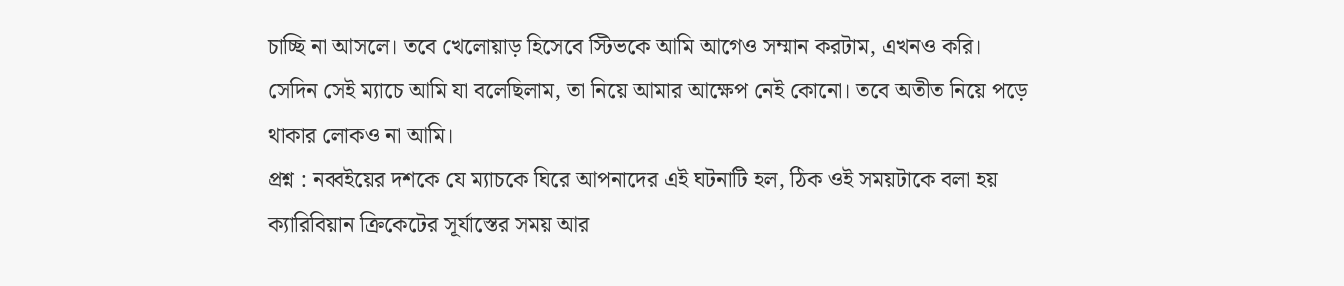চাচ্ছি না আসলে। তবে খেলোয়াড় হিসেবে স্টিভকে আমি আগেও সম্মান করটাম, এখনও করি। সেদিন সেই ম্যাচে আমি যা বলেছিলাম, তা নিয়ে আমার আক্ষেপ নেই কোনো। তবে অতীত নিয়ে পড়ে থাকার লোকও না আমি।
প্রশ্ন : নব্বইয়ের দশকে যে ম্যাচকে ঘিরে আপনাদের এই ঘটনাটি হল, ঠিক ওই সময়টাকে বলা হয় ক্যারিবিয়ান ক্রিকেটের সূর্যাস্তের সময় আর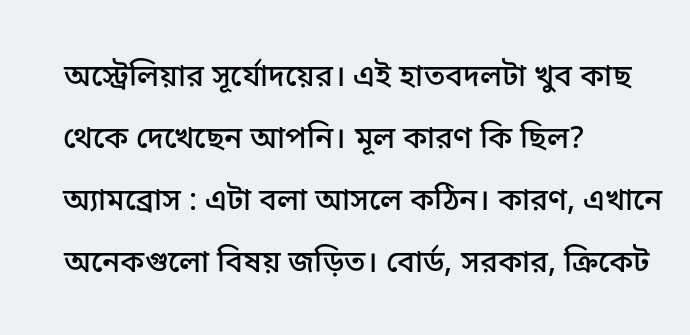অস্ট্রেলিয়ার সূর্যোদয়ের। এই হাতবদলটা খুব কাছ থেকে দেখেছেন আপনি। মূল কারণ কি ছিল?
অ্যামব্রোস : এটা বলা আসলে কঠিন। কারণ, এখানে অনেকগুলো বিষয় জড়িত। বোর্ড, সরকার, ক্রিকেট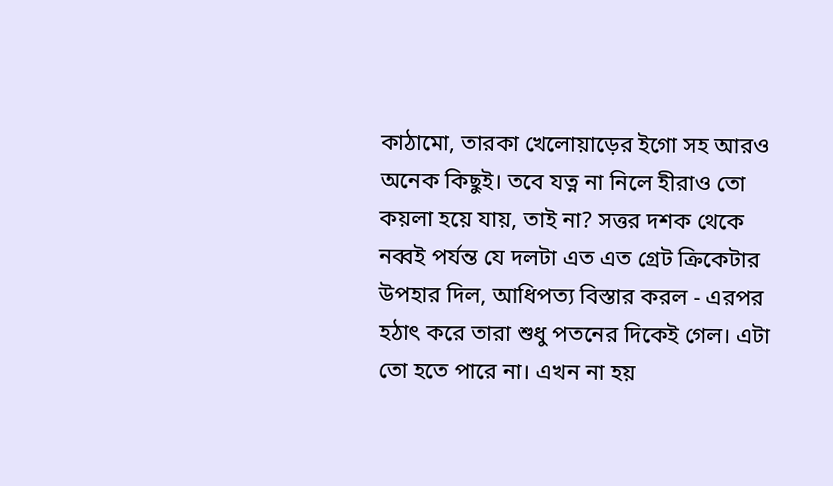কাঠামো, তারকা খেলোয়াড়ের ইগো সহ আরও অনেক কিছুই। তবে যত্ন না নিলে হীরাও তো কয়লা হয়ে যায়, তাই না? সত্তর দশক থেকে নব্বই পর্যন্ত যে দলটা এত এত গ্রেট ক্রিকেটার উপহার দিল, আধিপত্য বিস্তার করল - এরপর হঠাৎ করে তারা শুধু পতনের দিকেই গেল। এটা তো হতে পারে না। এখন না হয়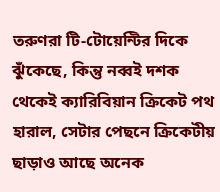তরুণরা টি-টোয়েন্টির দিকে ঝুঁকেছে, কিন্তু নব্বই দশক থেকেই ক্যারিবিয়ান ক্রিকেট পথ হারাল, সেটার পেছনে ক্রিকেটীয় ছাড়াও আছে অনেক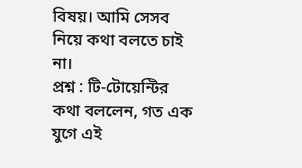বিষয়। আমি সেসব নিয়ে কথা বলতে চাই না।
প্রশ্ন : টি-টোয়েন্টির কথা বললেন, গত এক যুগে এই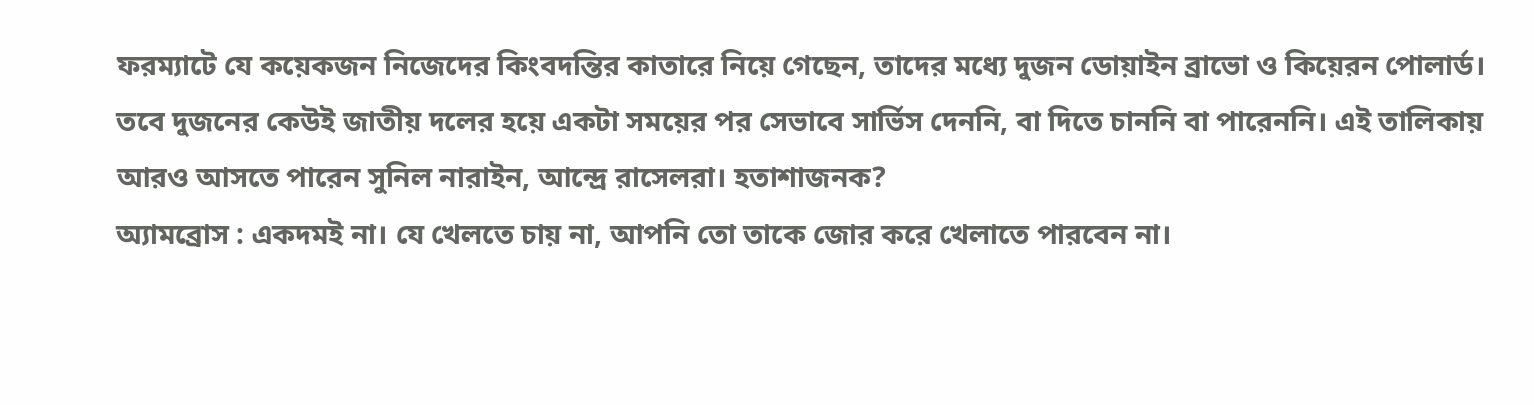ফরম্যাটে যে কয়েকজন নিজেদের কিংবদন্তির কাতারে নিয়ে গেছেন, তাদের মধ্যে দুজন ডোয়াইন ব্রাভো ও কিয়েরন পোলার্ড। তবে দুজনের কেউই জাতীয় দলের হয়ে একটা সময়ের পর সেভাবে সার্ভিস দেননি, বা দিতে চাননি বা পারেননি। এই তালিকায় আরও আসতে পারেন সুনিল নারাইন, আন্দ্রে রাসেলরা। হতাশাজনক?
অ্যামব্রোস : একদমই না। যে খেলতে চায় না, আপনি তো তাকে জোর করে খেলাতে পারবেন না।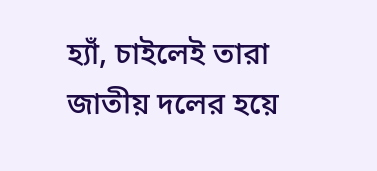হ্যাঁ, চাইলেই তারা জাতীয় দলের হয়ে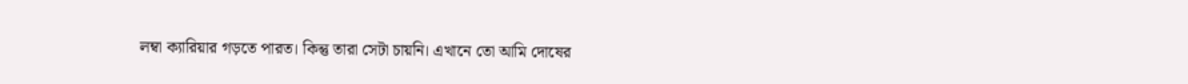লম্বা ক্যারিয়ার গড়তে পারত। কিন্তু তারা সেটা চায়নি। এখানে তো আমি দোষের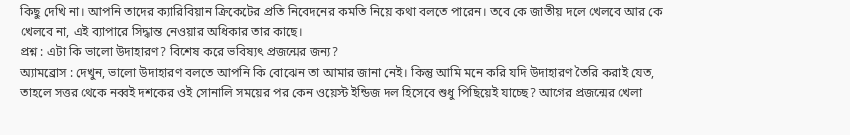কিছু দেখি না। আপনি তাদের ক্যারিবিয়ান ক্রিকেটের প্রতি নিবেদনের কমতি নিয়ে কথা বলতে পারেন। তবে কে জাতীয় দলে খেলবে আর কে খেলবে না, এই ব্যাপারে সিদ্ধান্ত নেওয়ার অধিকার তার কাছে।
প্রশ্ন : এটা কি ভালো উদাহারণ? বিশেষ করে ভবিষ্যৎ প্রজন্মের জন্য?
অ্যামব্রোস : দেখুন, ভালো উদাহারণ বলতে আপনি কি বোঝেন তা আমার জানা নেই। কিন্তু আমি মনে করি যদি উদাহারণ তৈরি করাই যেত, তাহলে সত্তর থেকে নব্বই দশকের ওই সোনালি সময়ের পর কেন ওয়েস্ট ইন্ডিজ দল হিসেবে শুধু পিছিয়েই যাচ্ছে? আগের প্রজন্মের খেলা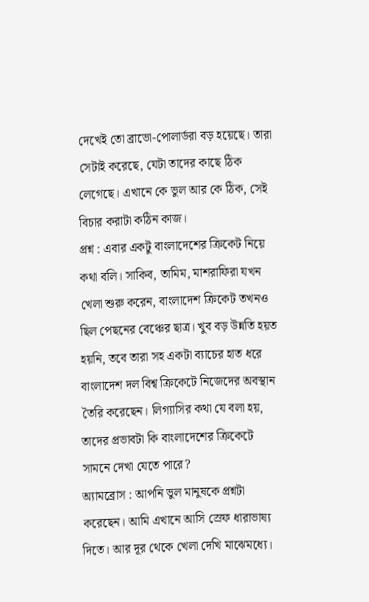দেখেই তো ব্রাভো-পোলার্ডরা বড় হয়েছে। তারা সেটাই করেছে, যেটা তাদের কাছে ঠিক লেগেছে। এখানে কে ভুল আর কে ঠিক, সেই বিচার করাটা কঠিন কাজ।
প্রশ্ন : এবার একটু বাংলাদেশের ক্রিকেট নিয়ে কথা বলি। সাকিব, তামিম, মাশরাফিরা যখন খেলা শুরু করেন, বাংলাদেশ ক্রিকেট তখনও ছিল পেছনের বেঞ্চের ছাত্র। খুব বড় উন্নতি হয়ত হয়নি, তবে তারা সহ একটা ব্যাচের হাত ধরে বাংলাদেশ দল বিশ্ব ক্রিকেটে নিজেদের অবস্থান তৈরি করেছেন। লিগ্যাসির কথা যে বলা হয়, তাদের প্রভাবটা কি বাংলাদেশের ক্রিকেটে সামনে দেখা যেতে পারে?
অ্যামব্রোস : আপনি ভুল মানুষকে প্রশ্নটা করেছেন। আমি এখানে আসি স্রেফ ধারাভাষ্য দিতে। আর দূর থেকে খেলা দেখি মাঝেমধ্যে।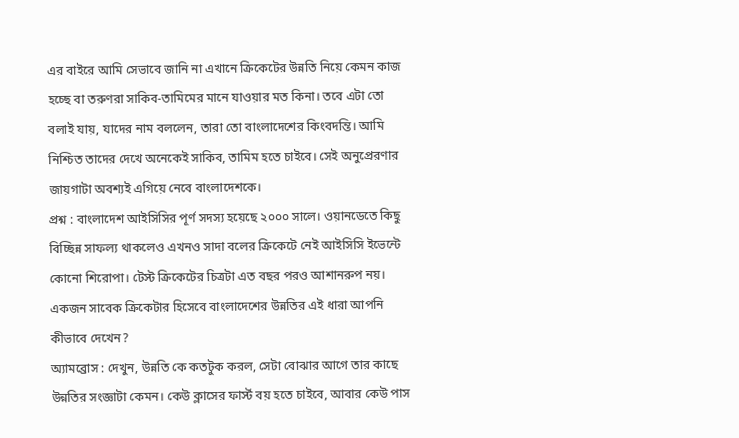এর বাইরে আমি সেভাবে জানি না এখানে ক্রিকেটের উন্নতি নিয়ে কেমন কাজ হচ্ছে বা তরুণরা সাকিব-তামিমের মানে যাওয়ার মত কিনা। তবে এটা তো বলাই যায়, যাদের নাম বললেন, তারা তো বাংলাদেশের কিংবদন্তি। আমি নিশ্চিত তাদের দেখে অনেকেই সাকিব, তামিম হতে চাইবে। সেই অনুপ্রেরণার জায়গাটা অবশ্যই এগিয়ে নেবে বাংলাদেশকে।
প্রশ্ন : বাংলাদেশ আইসিসির পূর্ণ সদস্য হয়েছে ২০০০ সালে। ওয়ানডেতে কিছু বিচ্ছিন্ন সাফল্য থাকলেও এখনও সাদা বলের ক্রিকেটে নেই আইসিসি ইভেন্টে কোনো শিরোপা। টেস্ট ক্রিকেটের চিত্রটা এত বছর পরও আশানরুপ নয়। একজন সাবেক ক্রিকেটার হিসেবে বাংলাদেশের উন্নতির এই ধারা আপনি কীভাবে দেখেন?
অ্যামব্রোস : দেখুন, উন্নতি কে কতটুক করল, সেটা বোঝার আগে তার কাছে উন্নতির সংজ্ঞাটা কেমন। কেউ ক্লাসের ফার্স্ট বয় হতে চাইবে, আবার কেউ পাস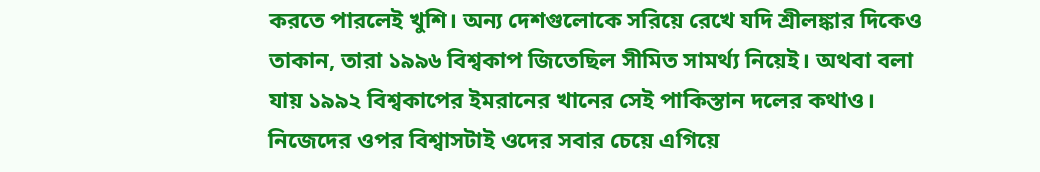করতে পারলেই খুশি। অন্য দেশগুলোকে সরিয়ে রেখে যদি শ্রীলঙ্কার দিকেও তাকান, তারা ১৯৯৬ বিশ্বকাপ জিতেছিল সীমিত সামর্থ্য নিয়েই। অথবা বলা যায় ১৯৯২ বিশ্বকাপের ইমরানের খানের সেই পাকিস্তান দলের কথাও। নিজেদের ওপর বিশ্বাসটাই ওদের সবার চেয়ে এগিয়ে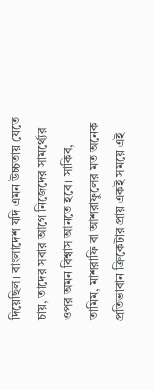দিয়েছিল। বাংলাদেশ যদি এমন উচ্চতায় যেতে চায়, তাদের সবার আগে নিজেদের সামর্থ্যের ওপর অমন বিশ্বাস আনতে হবে। সাকিব, তামিম, মাশরাফি বা আশরাফুলের মত অনেক প্রতিভাবান ক্রিকেটার প্রায় একই সময়ে এই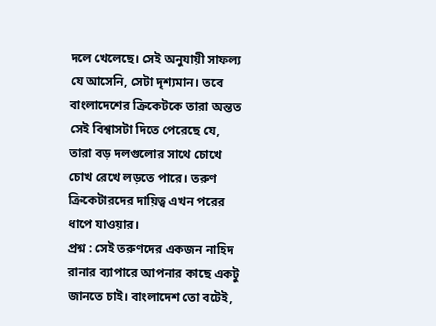দলে খেলেছে। সেই অনুযায়ী সাফল্য যে আসেনি, সেটা দৃশ্যমান। তবে বাংলাদেশের ক্রিকেটকে তারা অন্তত সেই বিশ্বাসটা দিতে পেরেছে যে, তারা বড় দলগুলোর সাথে চোখে চোখ রেখে লড়তে পারে। তরুণ ক্রিকেটারদের দায়িত্ব এখন পরের ধাপে যাওয়ার।
প্রশ্ন : সেই তরুণদের একজন নাহিদ রানার ব্যাপারে আপনার কাছে একটু জানতে চাই। বাংলাদেশ তো বটেই,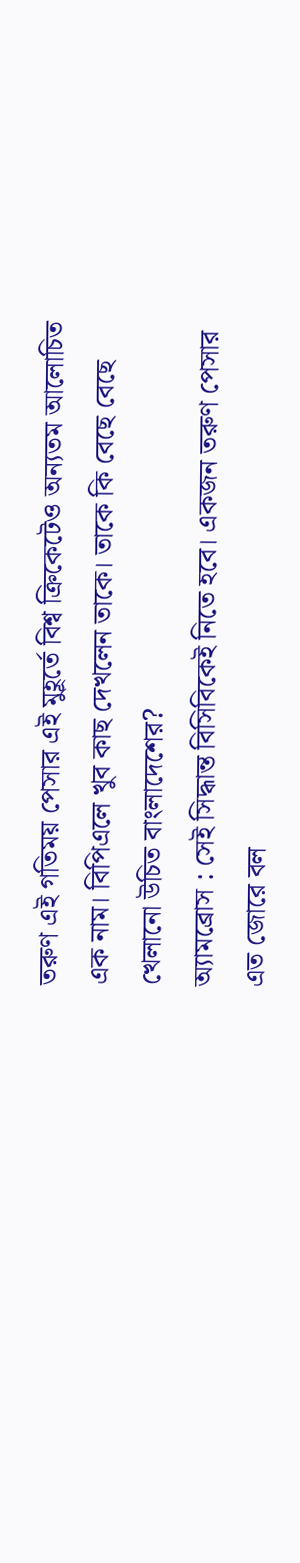তরুণ এই গতিময় পেসার এই মুহূর্তে বিশ্ব ক্রিকেটেও অন্যতম আলোচিত এক নাম। বিপিএলে খুব কাছ দেখলেন তাকে। তাকে কি বেছে বেছে খেলানো উচিত বাংলাদেশের?
অ্যামব্রোস : সেই সিদ্ধান্ত বিসিবিকেই নিতে হবে। একজন তরুণ পেসার এত জোরে বল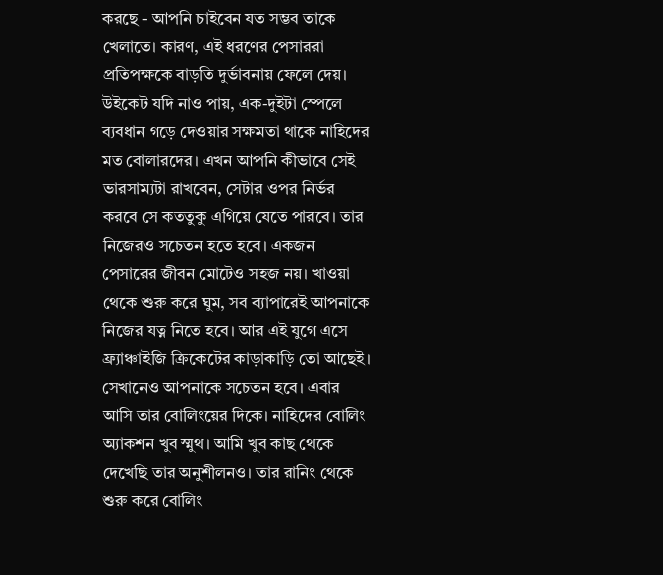করছে - আপনি চাইবেন যত সম্ভব তাকে খেলাতে। কারণ, এই ধরণের পেসাররা প্রতিপক্ষকে বাড়তি দুর্ভাবনায় ফেলে দেয়। উইকেট যদি নাও পায়, এক-দুইটা স্পেলে ব্যবধান গড়ে দেওয়ার সক্ষমতা থাকে নাহিদের মত বোলারদের। এখন আপনি কীভাবে সেই ভারসাম্যটা রাখবেন, সেটার ওপর নির্ভর করবে সে কততুকু এগিয়ে যেতে পারবে। তার নিজেরও সচেতন হতে হবে। একজন পেসারের জীবন মোটেও সহজ নয়। খাওয়া থেকে শুরু করে ঘুম, সব ব্যাপারেই আপনাকে নিজের যত্ন নিতে হবে। আর এই যুগে এসে ফ্র্যাঞ্চাইজি ক্রিকেটের কাড়াকাড়ি তো আছেই। সেখানেও আপনাকে সচেতন হবে। এবার আসি তার বোলিংয়ের দিকে। নাহিদের বোলিং অ্যাকশন খুব স্মুথ। আমি খুব কাছ থেকে দেখেছি তার অনুশীলনও। তার রানিং থেকে শুরু করে বোলিং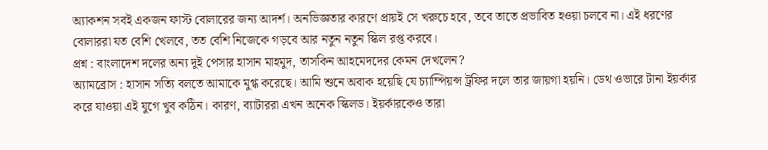অ্যাকশন সবই একজন ফাস্ট বোলারের জন্য আদর্শ। অনভিজ্ঞতার কারণে প্রায়ই সে খরুচে হবে, তবে তাতে প্রভাবিত হওয়া চলবে না। এই ধরণের বোলাররা যত বেশি খেলবে, তত বেশি নিজেকে গড়বে আর নতুন নতুন স্কিল রপ্ত করবে।
প্রশ্ন : বাংলাদেশ দলের অন্য দুই পেসার হাসান মাহমুদ, তাসকিন আহমেদদের কেমন দেখলেন?
অ্যামব্রোস : হাসান সত্যি বলতে আমাকে মুগ্ধ করেছে। আমি শুনে অবাক হয়েছি যে চ্যাম্পিয়ন্স ট্রফির দলে তার জায়গা হয়নি। ডেথ ওভারে টানা ইয়র্কার করে যাওয়া এই যুগে খুব কঠিন। কারণ, ব্যাটাররা এখন অনেক স্কিলড। ইয়র্কারকেও তারা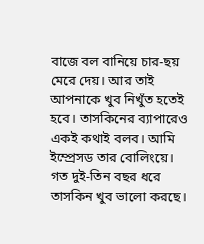বাজে বল বানিয়ে চার-ছয় মেরে দেয়। আর তাই আপনাকে খুব নিখুঁত হতেই হবে। তাসকিনের ব্যাপারেও একই কথাই বলব। আমি ইম্প্রেসড তার বোলিংয়ে। গত দুই-তিন বছর ধরে তাসকিন খুব ভালো করছে।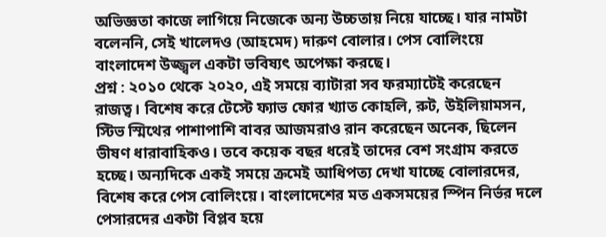অভিজ্ঞতা কাজে লাগিয়ে নিজেকে অন্য উচ্চতায় নিয়ে যাচ্ছে। যার নামটা বলেননি, সেই খালেদও (আহমেদ) দারুণ বোলার। পেস বোলিংয়ে বাংলাদেশ উজ্জ্বল একটা ভবিষ্যৎ অপেক্ষা করছে।
প্রশ্ন : ২০১০ থেকে ২০২০, এই সময়ে ব্যাটারা সব ফরম্যাটেই করেছেন রাজত্ব। বিশেষ করে টেস্টে ফ্যাভ ফোর খ্যাত কোহলি, রুট, উইলিয়ামসন, স্টিভ স্মিথের পাশাপাশি বাবর আজমরাও রান করেছেন অনেক, ছিলেন ভীষণ ধারাবাহিকও। তবে কয়েক বছর ধরেই তাদের বেশ সংগ্রাম করতে হচ্ছে। অন্যদিকে একই সময়ে ক্রমেই আধিপত্য দেখা যাচ্ছে বোলারদের, বিশেষ করে পেস বোলিংয়ে। বাংলাদেশের মত একসময়ের স্পিন নির্ভর দলে পেসারদের একটা বিপ্লব হয়ে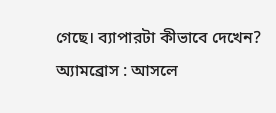গেছে। ব্যাপারটা কীভাবে দেখেন?
অ্যামব্রোস : আসলে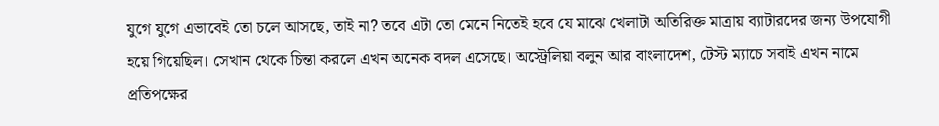যুগে যুগে এভাবেই তো চলে আসছে, তাই না? তবে এটা তো মেনে নিতেই হবে যে মাঝে খেলাটা অতিরিক্ত মাত্রায় ব্যাটারদের জন্য উপযোগী হয়ে গিয়েছিল। সেখান থেকে চিন্তা করলে এখন অনেক বদল এসেছে। অস্ট্রেলিয়া বলুন আর বাংলাদেশ, টেস্ট ম্যাচে সবাই এখন নামে প্রতিপক্ষের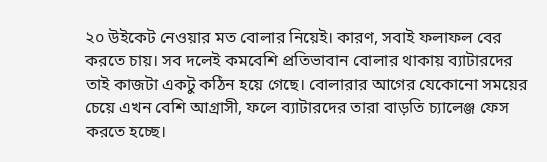২০ উইকেট নেওয়ার মত বোলার নিয়েই। কারণ, সবাই ফলাফল বের করতে চায়। সব দলেই কমবেশি প্রতিভাবান বোলার থাকায় ব্যাটারদের তাই কাজটা একটু কঠিন হয়ে গেছে। বোলারার আগের যেকোনো সময়ের চেয়ে এখন বেশি আগ্রাসী, ফলে ব্যাটারদের তারা বাড়তি চ্যালেঞ্জ ফেস করতে হচ্ছে।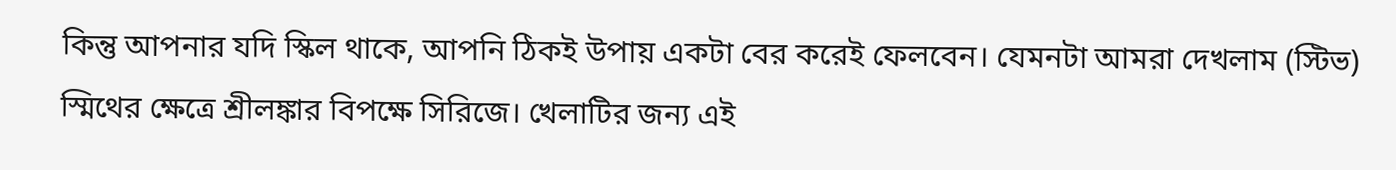কিন্তু আপনার যদি স্কিল থাকে, আপনি ঠিকই উপায় একটা বের করেই ফেলবেন। যেমনটা আমরা দেখলাম (স্টিভ) স্মিথের ক্ষেত্রে শ্রীলঙ্কার বিপক্ষে সিরিজে। খেলাটির জন্য এই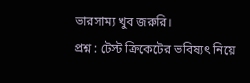ভারসাম্য খুব জরুরি।
প্রশ্ন : টেস্ট ক্রিকেটের ভবিষ্যৎ নিয়ে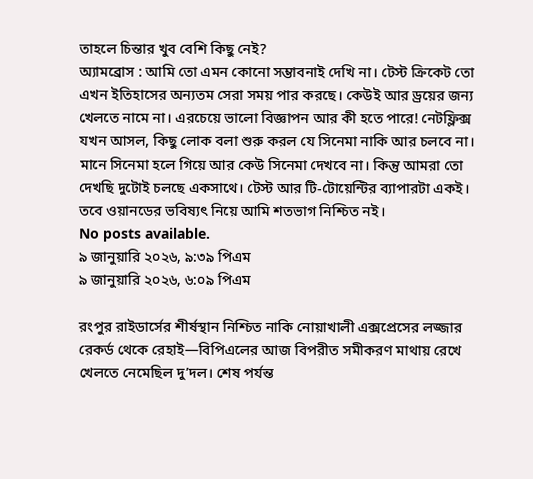তাহলে চিন্তার খুব বেশি কিছু নেই?
অ্যামব্রোস : আমি তো এমন কোনো সম্ভাবনাই দেখি না। টেস্ট ক্রিকেট তো এখন ইতিহাসের অন্যতম সেরা সময় পার করছে। কেউই আর ড্রয়ের জন্য খেলতে নামে না। এরচেয়ে ভালো বিজ্ঞাপন আর কী হতে পারে! নেটফ্লিক্স যখন আসল, কিছু লোক বলা শুরু করল যে সিনেমা নাকি আর চলবে না। মানে সিনেমা হলে গিয়ে আর কেউ সিনেমা দেখবে না। কিন্তু আমরা তো দেখছি দুটোই চলছে একসাথে। টেস্ট আর টি-টোয়েন্টির ব্যাপারটা একই। তবে ওয়ানডের ভবিষ্যৎ নিয়ে আমি শতভাগ নিশ্চিত নই।
No posts available.
৯ জানুয়ারি ২০২৬, ৯:৩৯ পিএম
৯ জানুয়ারি ২০২৬, ৬:০৯ পিএম

রংপুর রাইডার্সের শীর্ষস্থান নিশ্চিত নাকি নোয়াখালী এক্সপ্রেসের লজ্জার রেকর্ড থেকে রেহাই—বিপিএলের আজ বিপরীত সমীকরণ মাথায় রেখে খেলতে নেমেছিল দু’দল। শেষ পর্যন্ত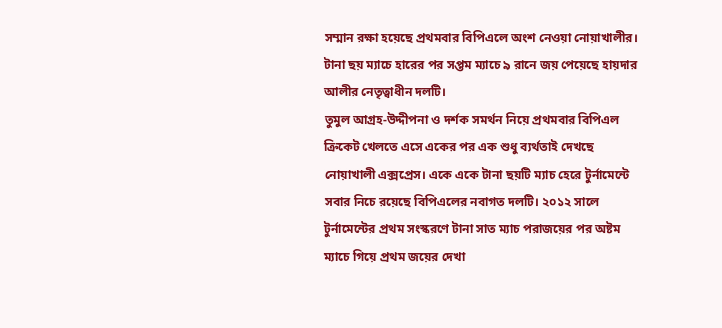সম্মান রক্ষা হয়েছে প্রথমবার বিপিএলে অংশ নেওয়া নোয়াখালীর। টানা ছয় ম্যাচে হারের পর সপ্তম ম্যাচে ৯ রানে জয় পেয়েছে হায়দার আলীর নেতৃত্বাধীন দলটি।
তুমুল আগ্রহ-উদ্দীপনা ও দর্শক সমর্থন নিয়ে প্রথমবার বিপিএল ক্রিকেট খেলতে এসে একের পর এক শুধু ব্যর্থতাই দেখছে নোয়াখালী এক্সপ্রেস। একে একে টানা ছয়টি ম্যাচ হেরে টুর্নামেন্টে সবার নিচে রয়েছে বিপিএলের নবাগত দলটি। ২০১২ সালে টুর্নামেন্টের প্রথম সংস্করণে টানা সাত ম্যাচ পরাজয়ের পর অষ্টম ম্যাচে গিয়ে প্রথম জয়ের দেখা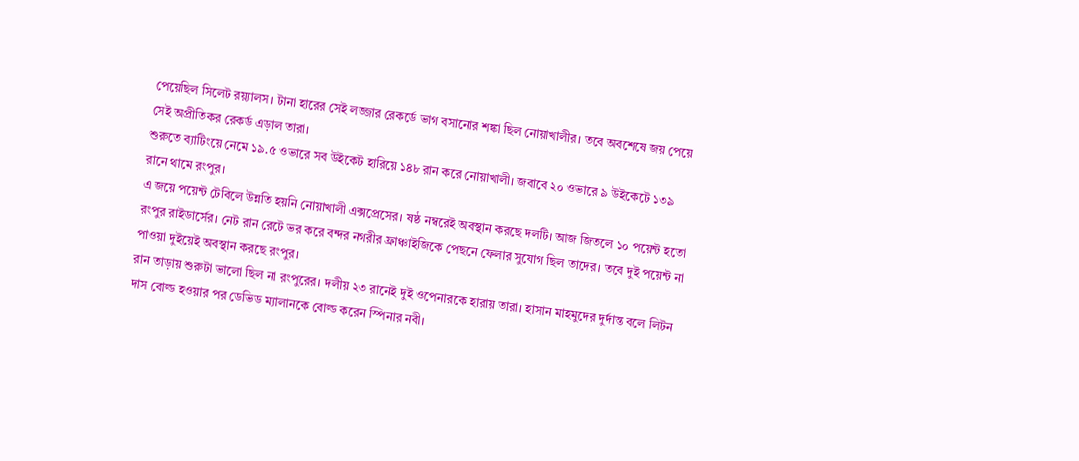পেয়েছিল সিলেট রয়্যালস। টানা হারের সেই লজ্জার রেকর্ডে ভাগ বসানোর শঙ্কা ছিল নোয়াখালীর। তবে অবশেষে জয় পেয়ে সেই অপ্রীতিকর রেকর্ড এড়াল তারা।
শুরুতে ব্যাটিংয়ে নেমে ১৯.৫ ওভারে সব উইকেট হারিয়ে ১৪৮ রান করে নোয়াখালী। জবাবে ২০ ওভারে ৯ উইকেটে ১৩৯ রানে থামে রংপুর।
এ জয়ে পয়েন্ট টেবিলে উন্নতি হয়নি নোয়াখালী এক্সপ্রেসের। ষষ্ঠ নম্বরেই অবস্থান করছে দলটি। আজ জিতলে ১০ পয়েন্ট হতো রংপুর রাইডার্সের। নেট রান রেটে ভর করে বন্দর নগরীর ফ্রাঞ্চাইজিকে পেছনে ফেলার সুযোগ ছিল তাদের। তবে দুই পয়েন্ট না পাওয়া দুইয়েই অবস্থান করছে রংপুর।
রান তাড়ায় শুরুটা ভালো ছিল না রংপুরের। দলীয় ২৩ রানেই দুই ওপেনারকে হারায় তারা। হাসান মাহমুদের দুর্দান্ত বলে লিটন দাস বোল্ড হওয়ার পর ডেভিড ম্যালানকে বোল্ড করেন স্পিনার নবী।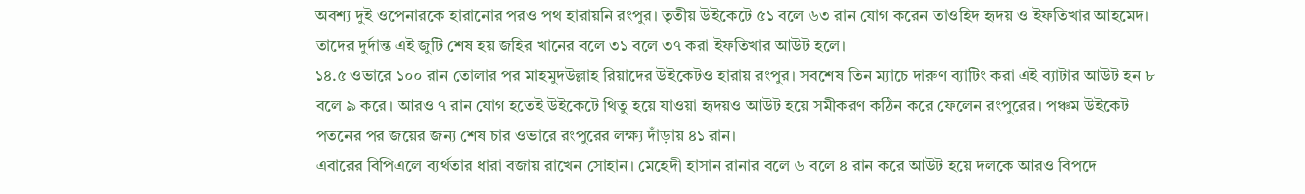অবশ্য দুই ওপেনারকে হারানোর পরও পথ হারায়নি রংপুর। তৃতীয় উইকেটে ৫১ বলে ৬৩ রান যোগ করেন তাওহিদ হৃদয় ও ইফতিখার আহমেদ। তাদের দুর্দান্ত এই জুটি শেষ হয় জহির খানের বলে ৩১ বলে ৩৭ করা ইফতিখার আউট হলে।
১৪.৫ ওভারে ১০০ রান তোলার পর মাহমুদউল্লাহ রিয়াদের উইকেটও হারায় রংপুর। সবশেষ তিন ম্যাচে দারুণ ব্যাটিং করা এই ব্যাটার আউট হন ৮ বলে ৯ করে। আরও ৭ রান যোগ হতেই উইকেটে থিতু হয়ে যাওয়া হৃদয়ও আউট হয়ে সমীকরণ কঠিন করে ফেলেন রংপুরের। পঞ্চম উইকেট পতনের পর জয়ের জন্য শেষ চার ওভারে রংপুরের লক্ষ্য দাঁড়ায় ৪১ রান।
এবারের বিপিএলে ব্যর্থতার ধারা বজায় রাখেন সোহান। মেহেদী হাসান রানার বলে ৬ বলে ৪ রান করে আউট হয়ে দলকে আরও বিপদে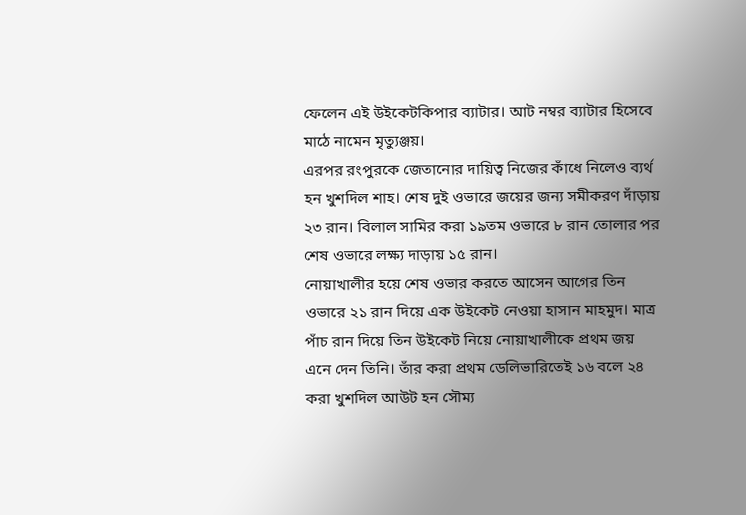ফেলেন এই উইকেটকিপার ব্যাটার। আট নম্বর ব্যাটার হিসেবে মাঠে নামেন মৃত্যুঞ্জয়।
এরপর রংপুরকে জেতানোর দায়িত্ব নিজের কাঁধে নিলেও ব্যর্থ হন খুশদিল শাহ। শেষ দুই ওভারে জয়ের জন্য সমীকরণ দাঁড়ায় ২৩ রান। বিলাল সামির করা ১৯তম ওভারে ৮ রান তোলার পর শেষ ওভারে লক্ষ্য দাড়ায় ১৫ রান।
নোয়াখালীর হয়ে শেষ ওভার করতে আসেন আগের তিন ওভারে ২১ রান দিয়ে এক উইকেট নেওয়া হাসান মাহমুদ। মাত্র পাঁচ রান দিয়ে তিন উইকেট নিয়ে নোয়াখালীকে প্রথম জয় এনে দেন তিনি। তাঁর করা প্রথম ডেলিভারিতেই ১৬ বলে ২৪ করা খুশদিল আউট হন সৌম্য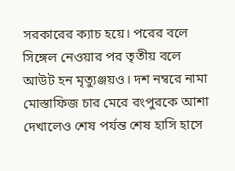সরকারের ক্যাচ হয়ে। পরের বলে সিঙ্গেল নেওয়ার পর তৃতীয় বলে আউট হন মৃত্যুঞ্জয়ও। দশ নম্বরে নামা মোস্তাফিজ চার মেরে রংপুরকে আশা দেখালেও শেষ পর্যন্ত শেষ হাসি হাসে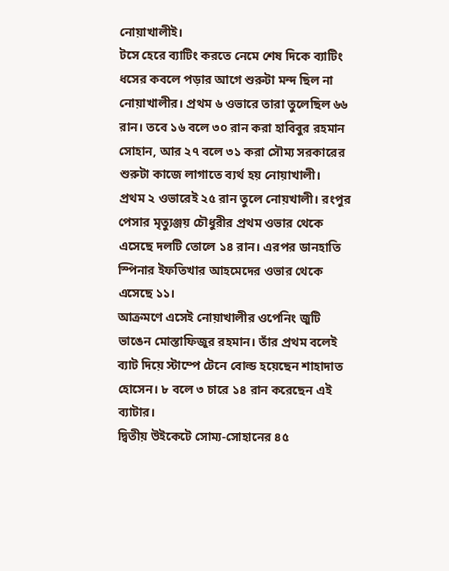নোয়াখালীই।
টসে হেরে ব্যাটিং করতে নেমে শেষ দিকে ব্যাটিং ধসের কবলে পড়ার আগে শুরুটা মন্দ ছিল না নোয়াখালীর। প্রথম ৬ ওভারে তারা তুলেছিল ৬৬ রান। তবে ১৬ বলে ৩০ রান করা হাবিবুর রহমান সোহান, আর ২৭ বলে ৩১ করা সৌম্য সরকারের শুরুটা কাজে লাগাতে ব্যর্থ হয় নোয়াখালী।
প্রথম ২ ওভারেই ২৫ রান তুলে নোয়খালী। রংপুর পেসার মৃত্যুঞ্জয় চৌধুরীর প্রথম ওভার থেকে এসেছে দলটি তোলে ১৪ রান। এরপর ডানহাতি স্পিনার ইফতিখার আহমেদের ওভার থেকে এসেছে ১১।
আক্রমণে এসেই নোয়াখালীর ওপেনিং জুটি ভাঙেন মোস্তাফিজুর রহমান। তাঁর প্রথম বলেই ব্যাট দিয়ে স্টাম্পে টেনে বোল্ড হয়েছেন শাহাদাত হোসেন। ৮ বলে ৩ চারে ১৪ রান করেছেন এই ব্যাটার।
দ্বিতীয় উইকেটে সোম্য-সোহানের ৪৫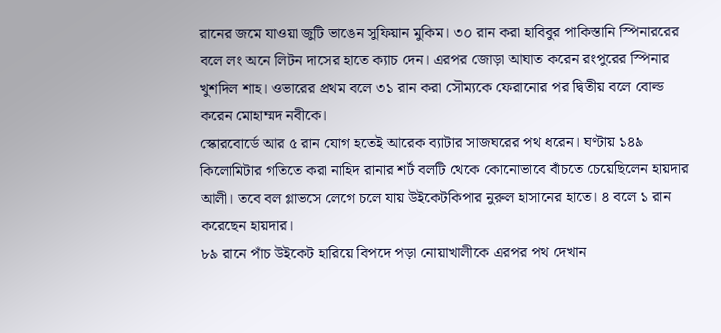রানের জমে যাওয়া জুটি ভাঙেন সুফিয়ান মুকিম। ৩০ রান করা হাবিবুর পাকিস্তানি স্পিনাররের বলে লং অনে লিটন দাসের হাতে ক্যাচ দেন। এরপর জোড়া আঘাত করেন রংপুরের স্পিনার খুশদিল শাহ। ওভারের প্রথম বলে ৩১ রান করা সৌম্যকে ফেরানোর পর দ্বিতীয় বলে বোল্ড করেন মোহাম্মদ নবীকে।
স্কোরবোর্ডে আর ৫ রান যোগ হতেই আরেক ব্যাটার সাজঘরের পথ ধরেন। ঘণ্টায় ১৪৯ কিলোমিটার গতিতে করা নাহিদ রানার শর্ট বলটি থেকে কোনোভাবে বাঁচতে চেয়েছিলেন হায়দার আলী। তবে বল গ্লাভসে লেগে চলে যায় উইকেটকিপার নুরুল হাসানের হাতে। ৪ বলে ১ রান করেছেন হায়দার।
৮৯ রানে পাঁচ উইকেট হারিয়ে বিপদে পড়া নোয়াখালীকে এরপর পথ দেখান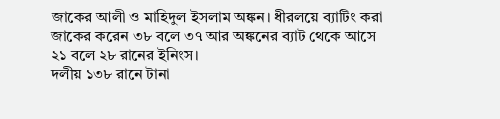জাকের আলী ও মাহিদুল ইসলাম অঙ্কন। ধীরলয়ে ব্যাটিং করা জাকের করেন ৩৮ বলে ৩৭ আর অঙ্কনের ব্যাট থেকে আসে ২১ বলে ২৮ রানের ইনিংস।
দলীয় ১৩৮ রানে টানা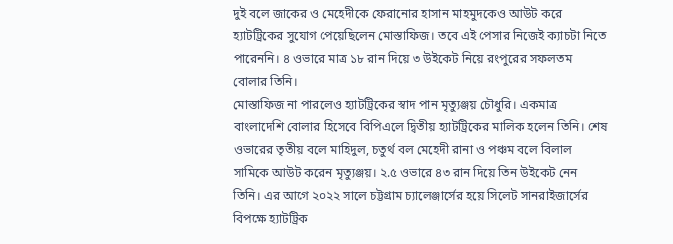দুই বলে জাকের ও মেহেদীকে ফেরানোর হাসান মাহমুদকেও আউট করে হ্যাটট্রিকের সুযোগ পেয়েছিলেন মোস্তাফিজ। তবে এই পেসার নিজেই ক্যাচটা নিতে পারেননি। ৪ ওভারে মাত্র ১৮ রান দিয়ে ৩ উইকেট নিয়ে রংপুরের সফলতম বোলার তিনি।
মোস্তাফিজ না পারলেও হ্যাটট্রিকের স্বাদ পান মৃত্যুঞ্জয় চৌধুরি। একমাত্র বাংলাদেশি বোলার হিসেবে বিপিএলে দ্বিতীয় হ্যাটট্রিকের মালিক হলেন তিনি। শেষ ওভারের তৃতীয় বলে মাহিদুল, চতুর্থ বল মেহেদী রানা ও পঞ্চম বলে বিলাল সামিকে আউট করেন মৃত্যুঞ্জয়। ২.৫ ওভারে ৪৩ রান দিয়ে তিন উইকেট নেন তিনি। এর আগে ২০২২ সালে চট্টগ্রাম চ্যালেঞ্জার্সের হয়ে সিলেট সানরাইজার্সের বিপক্ষে হ্যাটট্রিক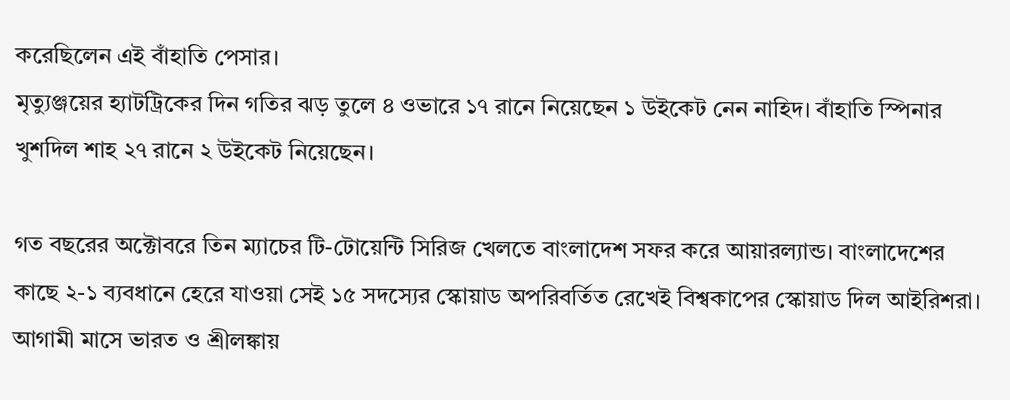করেছিলেন এই বাঁহাতি পেসার।
মৃত্যুঞ্জয়ের হ্যাটট্রিকের দিন গতির ঝড় তুলে ৪ ওভারে ১৭ রানে নিয়েছেন ১ উইকেট নেন নাহিদ। বাঁহাতি স্পিনার খুশদিল শাহ ২৭ রানে ২ উইকেট নিয়েছেন।

গত বছরের অক্টোবরে তিন ম্যাচের টি-টোয়েন্টি সিরিজ খেলতে বাংলাদেশ সফর করে আয়ারল্যান্ড। বাংলাদেশের কাছে ২-১ ব্যবধানে হেরে যাওয়া সেই ১৫ সদস্যের স্কোয়াড অপরিবর্তিত রেখেই বিশ্বকাপের স্কোয়াড দিল আইরিশরা।
আগামী মাসে ভারত ও শ্রীলঙ্কায়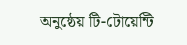অনুষ্ঠেয় টি-টোয়েন্টি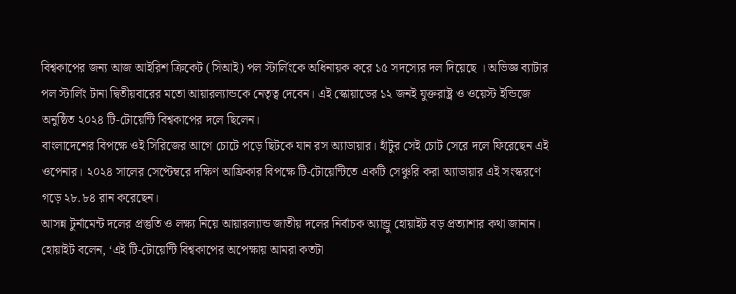বিশ্বকাপের জন্য আজ আইরিশ ক্রিকেট (সিআই) পল স্টার্লিংকে অধিনায়ক করে ১৫ সদস্যের দল দিয়েছে । অভিজ্ঞ ব্যাটার পল স্টার্লিং টানা দ্বিতীয়বারের মতো আয়ারল্যান্ডকে নেতৃত্ব দেবেন। এই স্কোয়াডের ১২ জনই যুক্তরাষ্ট্র ও ওয়েস্ট ইন্ডিজে অনুষ্ঠিত ২০২৪ টি-টোয়েন্টি বিশ্বকাপের দলে ছিলেন।
বাংলাদেশের বিপক্ষে ওই সিরিজের আগে চোটে পড়ে ছিটকে যান রস অ্যাডায়ার। হাঁটুর সেই চোট সেরে দলে ফিরেছেন এই ওপেনার। ২০২৪ সালের সেপ্টেম্বরে দক্ষিণ আফ্রিকার বিপক্ষে টি-টোয়েন্টিতে একটি সেঞ্চুরি করা অ্যাডায়ার এই সংস্করণে গড়ে ২৮.৮৪ রান করেছেন।
আসন্ন টুর্নামেন্ট দলের প্রস্তুতি ও লক্ষ্য নিয়ে আয়ারল্যান্ড জাতীয় দলের নির্বাচক অ্যান্ড্রু হোয়াইট বড় প্রত্যাশার কথা জানান। হোয়াইট বলেন, ‘এই টি-টোয়েন্টি বিশ্বকাপের অপেক্ষায় আমরা কতটা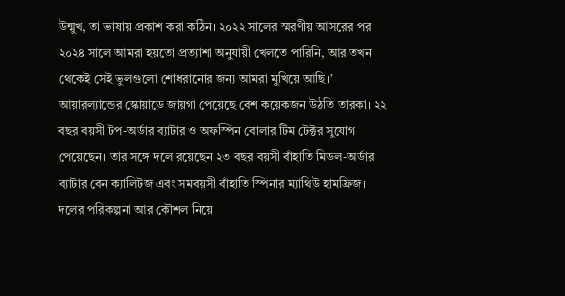উন্মুখ, তা ভাষায় প্রকাশ করা কঠিন। ২০২২ সালের স্মরণীয় আসরের পর ২০২৪ সালে আমরা হয়তো প্রত্যাশা অনুযায়ী খেলতে পারিনি, আর তখন থেকেই সেই ভুলগুলো শোধরানোর জন্য আমরা মুখিয়ে আছি।’
আয়ারল্যান্ডের স্কোয়াডে জায়গা পেয়েছে বেশ কয়েকজন উঠতি তারকা। ২২ বছর বয়সী টপ-অর্ডার ব্যাটার ও অফস্পিন বোলার টিম টেক্টর সুযোগ পেয়েছেন। তার সঙ্গে দলে রয়েছেন ২৩ বছর বয়সী বাঁহাতি মিডল-অর্ডার ব্যাটার বেন ক্যালিটজ এবং সমবয়সী বাঁহাতি স্পিনার ম্যাথিউ হামফ্রিজ।
দলের পরিকল্পনা আর কৌশল নিয়ে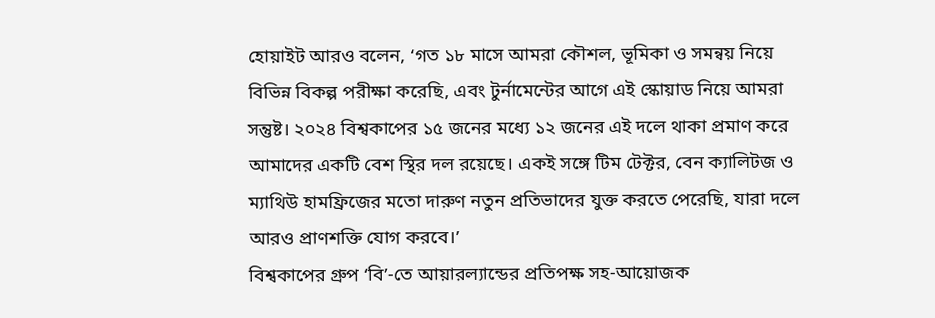হোয়াইট আরও বলেন, ‘গত ১৮ মাসে আমরা কৌশল, ভূমিকা ও সমন্বয় নিয়ে বিভিন্ন বিকল্প পরীক্ষা করেছি, এবং টুর্নামেন্টের আগে এই স্কোয়াড নিয়ে আমরা সন্তুষ্ট। ২০২৪ বিশ্বকাপের ১৫ জনের মধ্যে ১২ জনের এই দলে থাকা প্রমাণ করে আমাদের একটি বেশ স্থির দল রয়েছে। একই সঙ্গে টিম টেক্টর, বেন ক্যালিটজ ও ম্যাথিউ হামফ্রিজের মতো দারুণ নতুন প্রতিভাদের যুক্ত করতে পেরেছি, যারা দলে আরও প্রাণশক্তি যোগ করবে।’
বিশ্বকাপের গ্রুপ ‘বি’-তে আয়ারল্যান্ডের প্রতিপক্ষ সহ-আয়োজক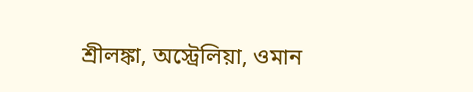শ্রীলঙ্কা, অস্ট্রেলিয়া, ওমান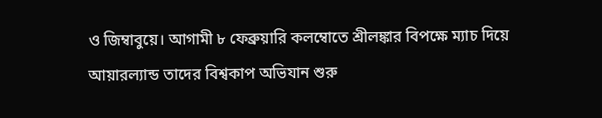ও জিম্বাবুয়ে। আগামী ৮ ফেব্রুয়ারি কলম্বোতে শ্রীলঙ্কার বিপক্ষে ম্যাচ দিয়ে আয়ারল্যান্ড তাদের বিশ্বকাপ অভিযান শুরু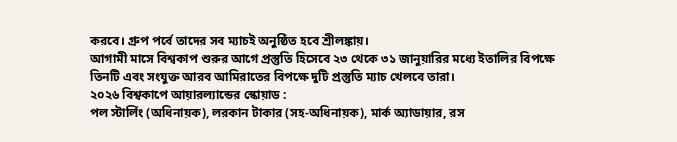করবে। গ্রুপ পর্বে তাদের সব ম্যাচই অনুষ্ঠিত হবে শ্রীলঙ্কায়।
আগামী মাসে বিশ্বকাপ শুরুর আগে প্রস্তুতি হিসেবে ২৩ থেকে ৩১ জানুয়ারির মধ্যে ইতালির বিপক্ষে তিনটি এবং সংযুক্ত আরব আমিরাতের বিপক্ষে দুটি প্রস্তুতি ম্যাচ খেলবে তারা।
২০২৬ বিশ্বকাপে আয়ারল্যান্ডের স্কোয়াড :
পল স্টার্লিং (অধিনায়ক), লরকান টাকার (সহ-অধিনায়ক), মার্ক অ্যাডায়ার, রস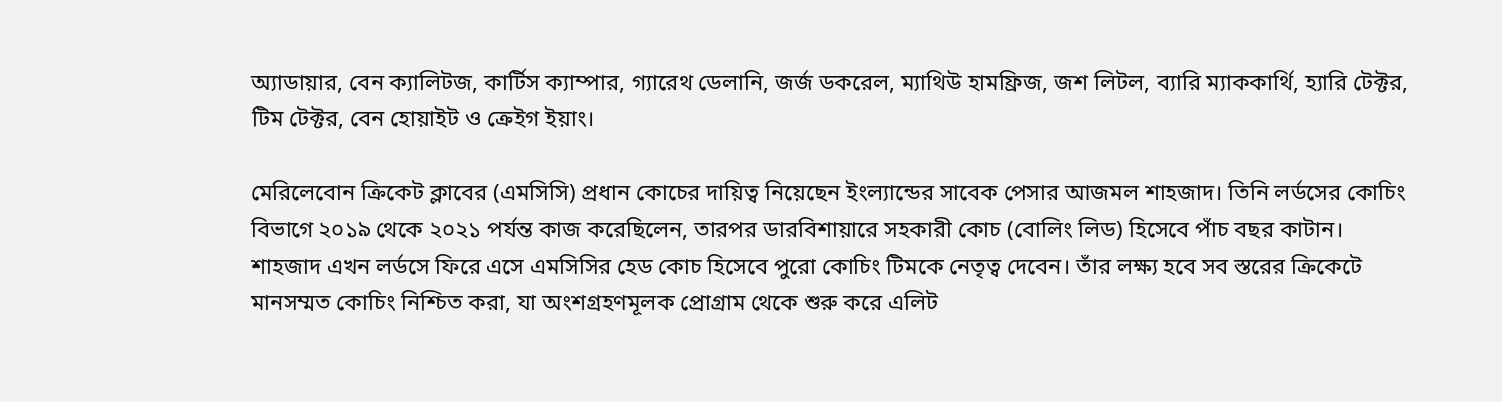অ্যাডায়ার, বেন ক্যালিটজ, কার্টিস ক্যাম্পার, গ্যারেথ ডেলানি, জর্জ ডকরেল, ম্যাথিউ হামফ্রিজ, জশ লিটল, ব্যারি ম্যাককার্থি, হ্যারি টেক্টর, টিম টেক্টর, বেন হোয়াইট ও ক্রেইগ ইয়াং।

মেরিলেবোন ক্রিকেট ক্লাবের (এমসিসি) প্রধান কোচের দায়িত্ব নিয়েছেন ইংল্যান্ডের সাবেক পেসার আজমল শাহজাদ। তিনি লর্ডসের কোচিং বিভাগে ২০১৯ থেকে ২০২১ পর্যন্ত কাজ করেছিলেন, তারপর ডারবিশায়ারে সহকারী কোচ (বোলিং লিড) হিসেবে পাঁচ বছর কাটান।
শাহজাদ এখন লর্ডসে ফিরে এসে এমসিসির হেড কোচ হিসেবে পুরো কোচিং টিমকে নেতৃত্ব দেবেন। তাঁর লক্ষ্য হবে সব স্তরের ক্রিকেটে মানসম্মত কোচিং নিশ্চিত করা, যা অংশগ্রহণমূলক প্রোগ্রাম থেকে শুরু করে এলিট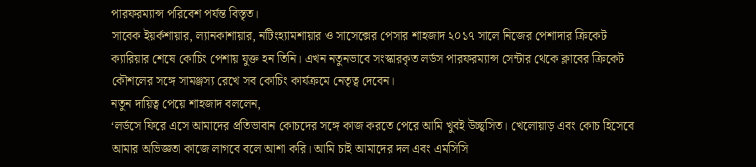পারফরম্যান্স পরিবেশ পর্যন্ত বিস্তৃত।
সাবেক ইয়র্কশায়ার, ল্যানকাশায়ার, নটিংহ্যামশায়ার ও সাসেক্সের পেসার শাহজাদ ২০১৭ সালে নিজের পেশাদার ক্রিকেট ক্যারিয়ার শেষে কোচিং পেশায় যুক্ত হন তিনি। এখন নতুনভাবে সংস্কারকৃত লর্ডস পারফরম্যান্স সেন্টার থেকে ক্লাবের ক্রিকেট কৌশলের সঙ্গে সামঞ্জস্য রেখে সব কোচিং কার্যক্রমে নেতৃত্ব দেবেন।
নতুন দায়িত্ব পেয়ে শাহজাদ বললেন,
‘লর্ডসে ফিরে এসে আমাদের প্রতিভাবান কোচদের সঙ্গে কাজ করতে পেরে আমি খুবই উচ্ছ্বসিত। খেলোয়াড় এবং কোচ হিসেবে আমার অভিজ্ঞতা কাজে লাগবে বলে আশা করি। আমি চাই আমাদের দল এবং এমসিসি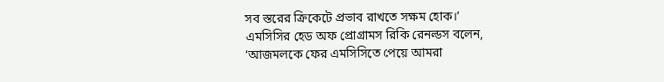সব স্তরের ক্রিকেটে প্রভাব রাখতে সক্ষম হোক।’
এমসিসির হেড অফ প্রোগ্রামস রিকি রেনল্ডস বলেন,
‘আজমলকে ফের এমসিসিতে পেয়ে আমরা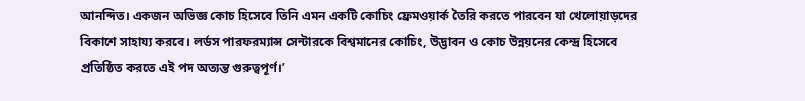আনন্দিত। একজন অভিজ্ঞ কোচ হিসেবে তিনি এমন একটি কোচিং ফ্রেমওয়ার্ক তৈরি করতে পারবেন যা খেলোয়াড়দের বিকাশে সাহায্য করবে। লর্ডস পারফরম্যান্স সেন্টারকে বিশ্বমানের কোচিং, উদ্ভাবন ও কোচ উন্নয়নের কেন্দ্র হিসেবে প্রতিষ্ঠিত করতে এই পদ অত্যন্ত গুরুত্বপূর্ণ।’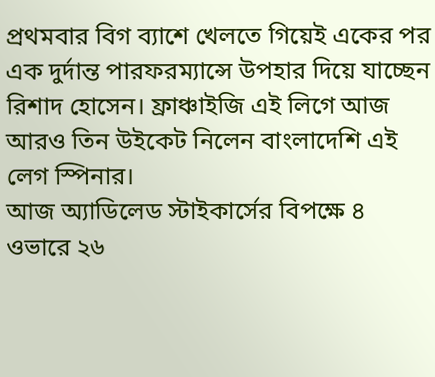প্রথমবার বিগ ব্যাশে খেলতে গিয়েই একের পর এক দুর্দান্ত পারফরম্যান্সে উপহার দিয়ে যাচ্ছেন রিশাদ হোসেন। ফ্রাঞ্চাইজি এই লিগে আজ আরও তিন উইকেট নিলেন বাংলাদেশি এই লেগ স্পিনার।
আজ অ্যাডিলেড স্টাইকার্সের বিপক্ষে ৪ ওভারে ২৬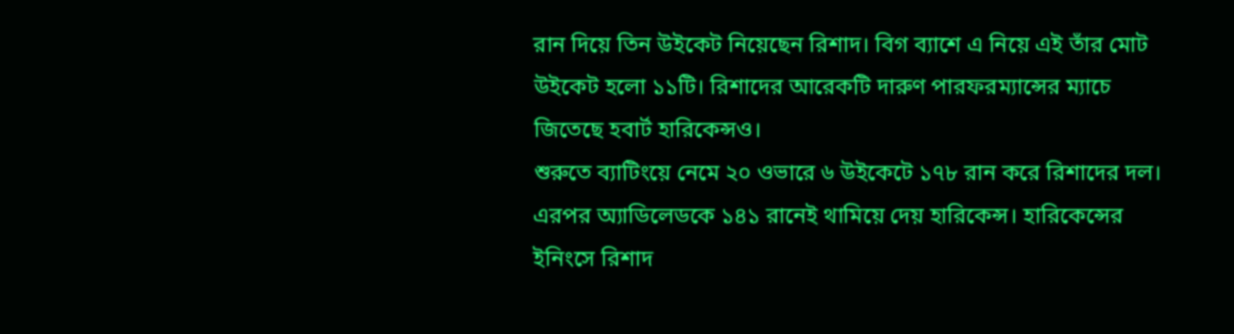রান দিয়ে তিন উইকেট নিয়েছেন রিশাদ। বিগ ব্যাশে এ নিয়ে এই তাঁর মোট উইকেট হলো ১১টি। রিশাদের আরেকটি দারুণ পারফরম্যান্সের ম্যাচে জিতেছে হবার্ট হারিকেন্সও।
শুরুতে ব্যাটিংয়ে নেমে ২০ ওভারে ৬ উইকেটে ১৭৮ রান করে রিশাদের দল। এরপর অ্যাডিলেডকে ১৪১ রানেই থামিয়ে দেয় হারিকেন্স। হারিকেন্সের ইনিংসে রিশাদ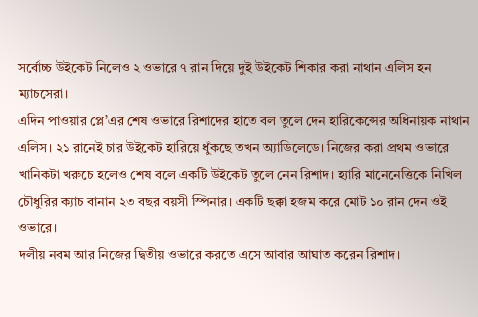সর্বোচ্চ উইকেট নিলেও ২ ওভারে ৭ রান দিয়ে দুই উইকেট শিকার করা নাথান এলিস হন ম্যাচসেরা।
এদিন পাওয়ার প্লে’এর শেষ ওভারে রিশাদের হাতে বল তুলে দেন হারিকেন্সের অধিনায়ক নাথান এলিস। ২১ রানেই চার উইকেট হারিয়ে ধুঁকছে তখন অ্যাডিলেডে। নিজের করা প্রথম ওভারে খানিকটা খরুচে হলেও শেষ বলে একটি উইকেট তুলে নেন রিশাদ। হ্যারি মানেনেত্তিকে নিখিল চৌধুরির ক্যাচ বানান ২৩ বছর বয়সী স্পিনার। একটি ছক্কা হজম করে মোট ১০ রান দেন ওই ওভারে।
দলীয় নবম আর নিজের দ্বিতীয় ওভারে করতে এসে আবার আঘাত করেন রিশাদ।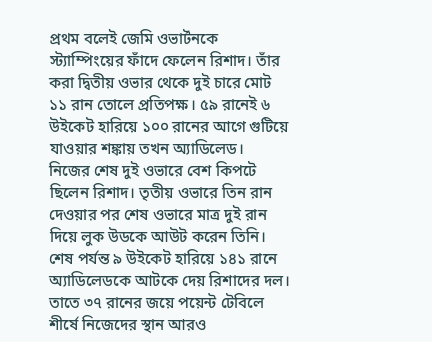প্রথম বলেই জেমি ওভার্টনকে স্ট্যাম্পিংয়ের ফাঁদে ফেলেন রিশাদ। তাঁর করা দ্বিতীয় ওভার থেকে দুই চারে মোট ১১ রান তোলে প্রতিপক্ষ। ৫৯ রানেই ৬ উইকেট হারিয়ে ১০০ রানের আগে গুটিয়ে যাওয়ার শঙ্কায় তখন অ্যাডিলেড।
নিজের শেষ দুই ওভারে বেশ কিপটে ছিলেন রিশাদ। তৃতীয় ওভারে তিন রান দেওয়ার পর শেষ ওভারে মাত্র দুই রান দিয়ে লুক উডকে আউট করেন তিনি। শেষ পর্যন্ত ৯ উইকেট হারিয়ে ১৪১ রানে অ্যাডিলেডকে আটকে দেয় রিশাদের দল। তাতে ৩৭ রানের জয়ে পয়েন্ট টেবিলে শীর্ষে নিজেদের স্থান আরও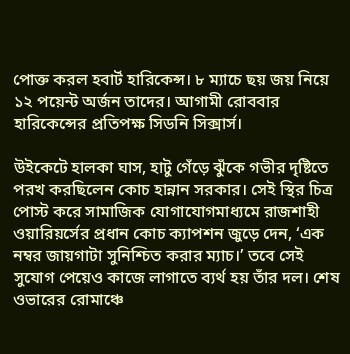পোক্ত করল হবার্ট হারিকেন্স। ৮ ম্যাচে ছয় জয় নিয়ে ১২ পয়েন্ট অর্জন তাদের। আগামী রোববার হারিকেন্সের প্রতিপক্ষ সিডনি সিক্সার্স।

উইকেটে হালকা ঘাস, হাটু গেঁড়ে ঝুঁকে গভীর দৃষ্টিতে পরখ করছিলেন কোচ হান্নান সরকার। সেই স্থির চিত্র পোস্ট করে সামাজিক যোগাযোগমাধ্যমে রাজশাহী ওয়ারিয়র্সের প্রধান কোচ ক্যাপশন জুড়ে দেন, ‘এক নম্বর জায়গাটা সুনিশ্চিত করার ম্যাচ।’ তবে সেই সুযোগ পেয়েও কাজে লাগাতে ব্যর্থ হয় তাঁর দল। শেষ ওভারের রোমাঞ্চে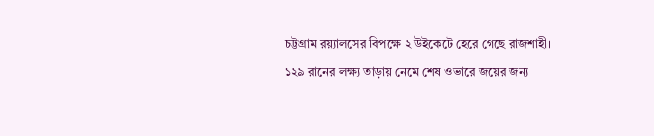চট্টগ্রাম রয়্যালসের বিপক্ষে ২ উইকেটে হেরে গেছে রাজশাহী।
১২৯ রানের লক্ষ্য তাড়ায় নেমে শেষ ওভারে জয়ের জন্য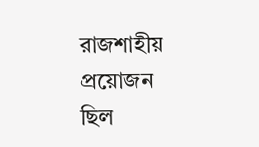রাজশাহীয় প্রয়োজন ছিল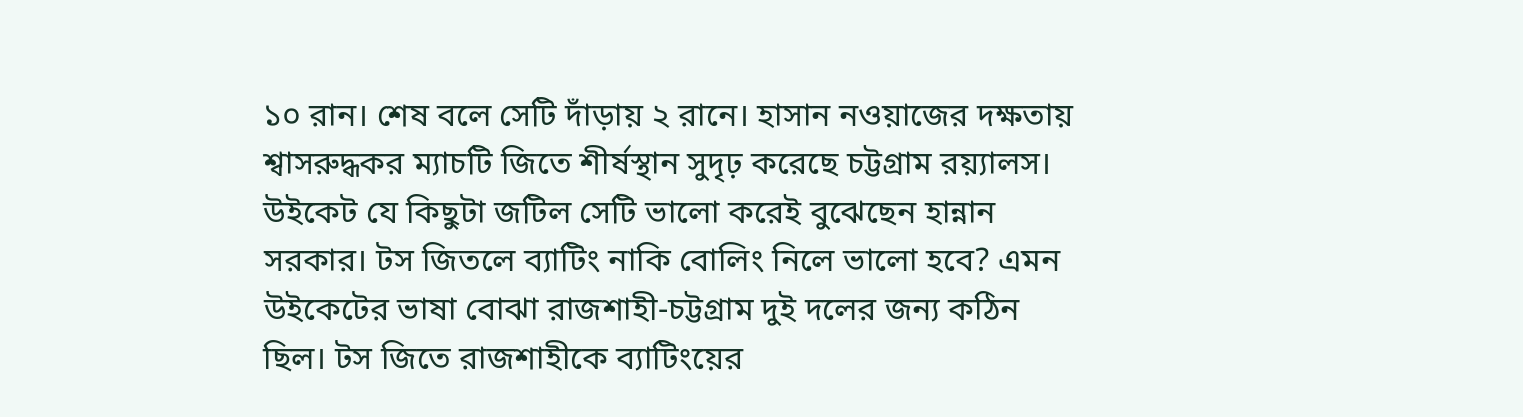১০ রান। শেষ বলে সেটি দাঁড়ায় ২ রানে। হাসান নওয়াজের দক্ষতায় শ্বাসরুদ্ধকর ম্যাচটি জিতে শীর্ষস্থান সুদৃঢ় করেছে চট্টগ্রাম রয়্যালস।
উইকেট যে কিছুটা জটিল সেটি ভালো করেই বুঝেছেন হান্নান সরকার। টস জিতলে ব্যাটিং নাকি বোলিং নিলে ভালো হবে? এমন উইকেটের ভাষা বোঝা রাজশাহী-চট্টগ্রাম দুই দলের জন্য কঠিন ছিল। টস জিতে রাজশাহীকে ব্যাটিংয়ের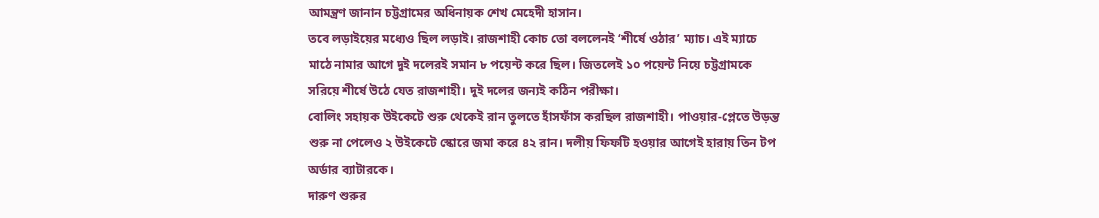আমন্ত্রণ জানান চট্টগ্রামের অধিনায়ক শেখ মেহেদী হাসান।
তবে লড়াইয়ের মধ্যেও ছিল লড়াই। রাজশাহী কোচ তো বললেনই ‘শীর্ষে ওঠার’ ম্যাচ। এই ম্যাচে মাঠে নামার আগে দুই দলেরই সমান ৮ পয়েন্ট করে ছিল। জিতলেই ১০ পয়েন্ট নিয়ে চট্টগ্রামকে সরিয়ে শীর্ষে উঠে যেত রাজশাহী। দুই দলের জন্যই কঠিন পরীক্ষা।
বোলিং সহায়ক উইকেটে শুরু থেকেই রান তুলতে হাঁসফাঁস করছিল রাজশাহী। পাওয়ার-প্লেতে উড়ন্ত শুরু না পেলেও ২ উইকেটে স্কোরে জমা করে ৪২ রান। দলীয় ফিফটি হওয়ার আগেই হারায় তিন টপ অর্ডার ব্যাটারকে।
দারুণ শুরুর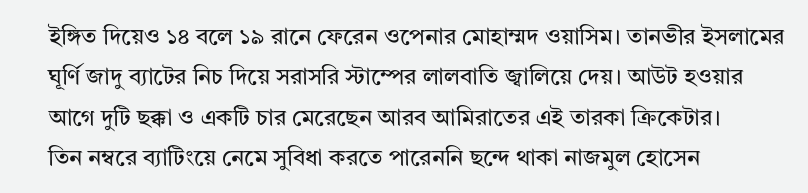ইঙ্গিত দিয়েও ১৪ বলে ১৯ রানে ফেরেন ওপেনার মোহাম্মদ ওয়াসিম। তানভীর ইসলামের ঘূর্ণি জাদু ব্যাটের নিচ দিয়ে সরাসরি স্টাম্পের লালবাতি জ্বালিয়ে দেয়। আউট হওয়ার আগে দুটি ছক্কা ও একটি চার মেরেছেন আরব আমিরাতের এই তারকা ক্রিকেটার।
তিন নম্বরে ব্যাটিংয়ে নেমে সুবিধা করতে পারেননি ছন্দে থাকা নাজমুল হোসেন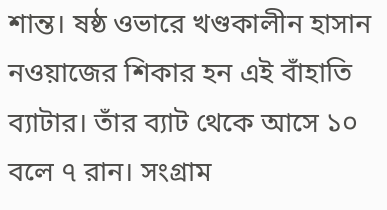শান্ত। ষষ্ঠ ওভারে খণ্ডকালীন হাসান নওয়াজের শিকার হন এই বাঁহাতি ব্যাটার। তাঁর ব্যাট থেকে আসে ১০ বলে ৭ রান। সংগ্রাম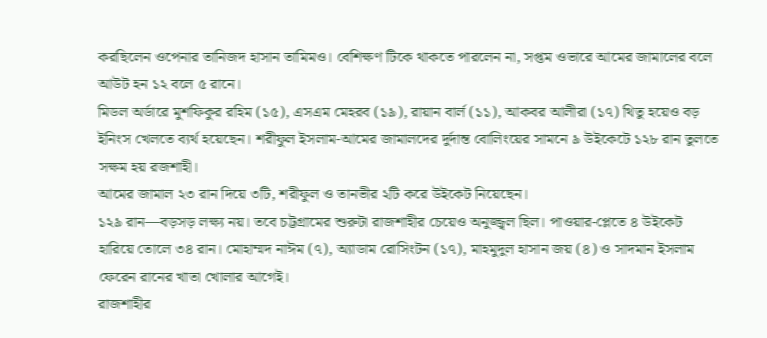করছিলেন ওপেনার তানিজদ হাসান তামিমও। বেশিক্ষণ টিকে থাকতে পারলেন না, সপ্তম ওভারে আমের জামালের বলে আউট হন ১২ বলে ৫ রানে।
মিডল অর্ডারে মুশফিকুর রহিম (১৫), এসএম মেহরব (১৯), রায়ান বার্ল (১১), আকবর আলীরা (১৭) থিতু হয়েও বড় ইনিংস খেলতে ব্যর্থ হয়েছেন। শরীফুল ইসলাম-আমের জামালদের দুর্দান্ত বোলিংয়ের সামনে ৯ উইকেটে ১২৮ রান তুলতে সক্ষম হয় রজশাহী।
আমের জামাল ২৩ রান দিয়ে ৩টি, শরীফুল ও তানভীর ২টি করে উইকেট নিয়েছেন।
১২৯ রান—বড়সড় লক্ষ্য নয়। তবে চট্টগ্রামের শুরুটা রাজশাহীর চেয়েও অনুজ্জ্বল ছিল। পাওয়ার-প্লেতে ৪ উইকেট হারিয়ে তোলে ৩৪ রান। মোহাম্মদ নাঈম (৭), অ্যাডাম রোসিংটন (১৭), মাহমুদুল হাসান জয় (৪) ও সাদমান ইসলাম ফেরেন রানের খাতা খোলার আগেই।
রাজশাহীর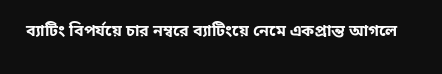ব্যাটিং বিপর্যয়ে চার নম্বরে ব্যাটিংয়ে নেমে একপ্রান্ত আগলে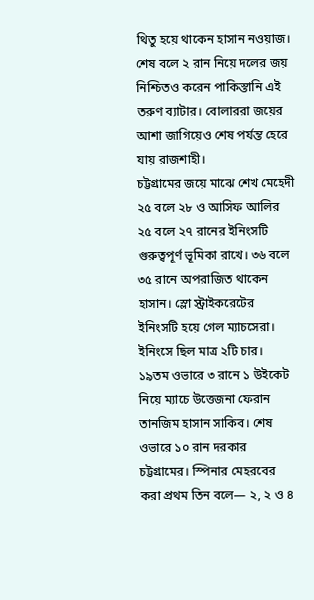থিতু হয়ে থাকেন হাসান নওয়াজ। শেষ বলে ২ রান নিয়ে দলের জয় নিশ্চিতও করেন পাকিস্তানি এই তরুণ ব্যাটার। বোলাররা জয়ের আশা জাগিয়েও শেষ পর্যন্ত হেরে যায় রাজশাহী।
চট্টগ্রামের জয়ে মাঝে শেখ মেহেদী ২৫ বলে ২৮ ও আসিফ আলির ২৫ বলে ২৭ রানের ইনিংসটি গুরুত্বপূর্ণ ভূমিকা রাখে। ৩৬ বলে ৩৫ রানে অপরাজিত থাকেন হাসান। স্লো স্ট্রাইকরেটের ইনিংসটি হয়ে গেল ম্যাচসেরা। ইনিংসে ছিল মাত্র ২টি চার।
১৯তম ওভারে ৩ রানে ১ উইকেট নিয়ে ম্যাচে উত্তেজনা ফেরান তানজিম হাসান সাকিব। শেষ ওভারে ১০ রান দরকার চট্টগ্রামের। স্পিনার মেহরবের করা প্রথম তিন বলে— ২, ২ ও ৪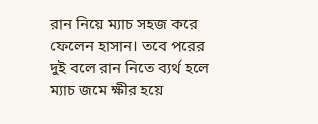রান নিয়ে ম্যাচ সহজ করে ফেলেন হাসান। তবে পরের দুই বলে রান নিতে ব্যর্থ হলে ম্যাচ জমে ক্ষীর হয়ে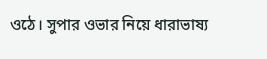ওঠে। সুপার ওভার নিয়ে ধারাভাষ্য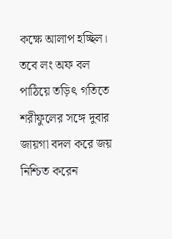কক্ষে আলাপ হচ্ছিল। তবে লং অফ বল পাঠিয়ে তড়িৎ গতিতে শরীফুলের সঙ্গে দুবার জায়গা বদল করে জয় নিশ্চিত করেন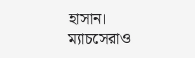হাসান। ম্যাচসেরাও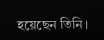হয়েছেন তিনি।